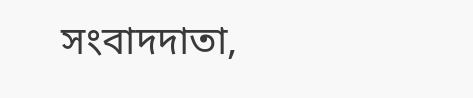সংবাদদাতা,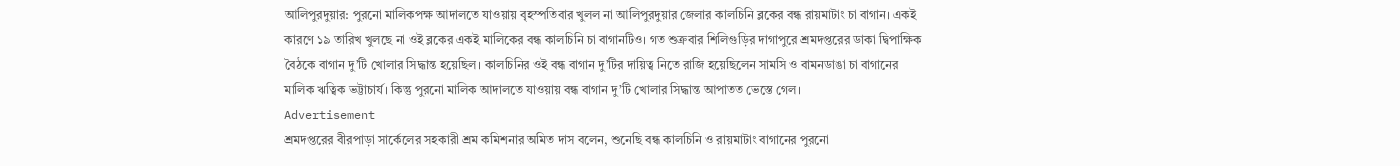আলিপুরদুয়ার: পুরনো মালিকপক্ষ আদালতে যাওয়ায় বৃহস্পতিবার খুলল না আলিপুরদুয়ার জেলার কালচিনি ব্লকের বন্ধ রায়মাটাং চা বাগান। একই কারণে ১৯ তারিখ খুলছে না ওই ব্লকের একই মালিকের বন্ধ কালচিনি চা বাগানটিও। গত শুক্রবার শিলিগুড়ির দাগাপুরে শ্রমদপ্তরের ডাকা দ্বিপাক্ষিক বৈঠকে বাগান দু’টি খোলার সিদ্ধান্ত হয়েছিল। কালচিনির ওই বন্ধ বাগান দু’টির দায়িত্ব নিতে রাজি হয়েছিলেন সামসি ও বামনডাঙা চা বাগানের মালিক ঋত্বিক ভট্টাচার্য। কিন্তু পুরনো মালিক আদালতে যাওয়ায় বন্ধ বাগান দু’টি খোলার সিদ্ধান্ত আপাতত ভেস্তে গেল।
Advertisement
শ্রমদপ্তরের বীরপাড়া সার্কেলের সহকারী শ্রম কমিশনার অমিত দাস বলেন, শুনেছি বন্ধ কালচিনি ও রায়মাটাং বাগানের পুরনো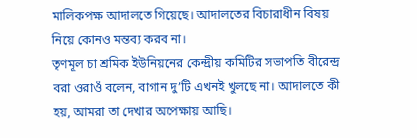মালিকপক্ষ আদালতে গিয়েছে। আদালতের বিচারাধীন বিষয় নিয়ে কোনও মন্তব্য করব না।
তৃণমূল চা শ্রমিক ইউনিয়নের কেন্দ্রীয় কমিটির সভাপতি বীরেন্দ্র বরা ওরাওঁ বলেন, বাগান দু’টি এখনই খুলছে না। আদালতে কী হয়, আমরা তা দেখার অপেক্ষায় আছি।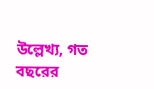উল্লেখ্য, গত বছরের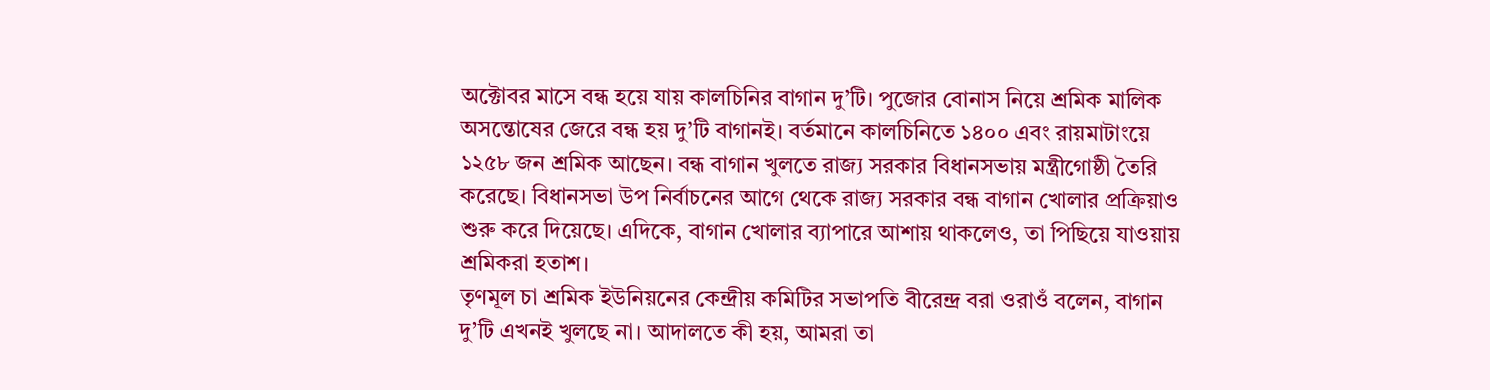অক্টোবর মাসে বন্ধ হয়ে যায় কালচিনির বাগান দু’টি। পুজোর বোনাস নিয়ে শ্রমিক মালিক অসন্তোষের জেরে বন্ধ হয় দু’টি বাগানই। বর্তমানে কালচিনিতে ১৪০০ এবং রায়মাটাংয়ে ১২৫৮ জন শ্রমিক আছেন। বন্ধ বাগান খুলতে রাজ্য সরকার বিধানসভায় মন্ত্রীগোষ্ঠী তৈরি করেছে। বিধানসভা উপ নির্বাচনের আগে থেকে রাজ্য সরকার বন্ধ বাগান খোলার প্রক্রিয়াও শুরু করে দিয়েছে। এদিকে, বাগান খোলার ব্যাপারে আশায় থাকলেও, তা পিছিয়ে যাওয়ায় শ্রমিকরা হতাশ।
তৃণমূল চা শ্রমিক ইউনিয়নের কেন্দ্রীয় কমিটির সভাপতি বীরেন্দ্র বরা ওরাওঁ বলেন, বাগান দু’টি এখনই খুলছে না। আদালতে কী হয়, আমরা তা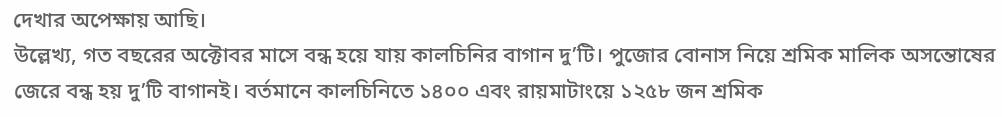দেখার অপেক্ষায় আছি।
উল্লেখ্য, গত বছরের অক্টোবর মাসে বন্ধ হয়ে যায় কালচিনির বাগান দু’টি। পুজোর বোনাস নিয়ে শ্রমিক মালিক অসন্তোষের জেরে বন্ধ হয় দু’টি বাগানই। বর্তমানে কালচিনিতে ১৪০০ এবং রায়মাটাংয়ে ১২৫৮ জন শ্রমিক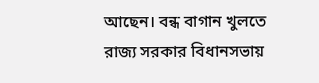আছেন। বন্ধ বাগান খুলতে রাজ্য সরকার বিধানসভায়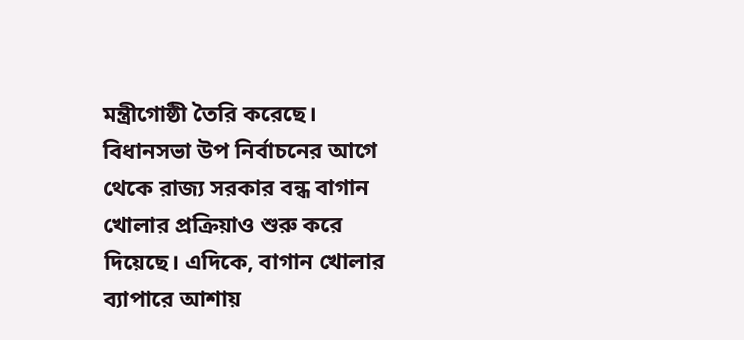মন্ত্রীগোষ্ঠী তৈরি করেছে। বিধানসভা উপ নির্বাচনের আগে থেকে রাজ্য সরকার বন্ধ বাগান খোলার প্রক্রিয়াও শুরু করে দিয়েছে। এদিকে, বাগান খোলার ব্যাপারে আশায়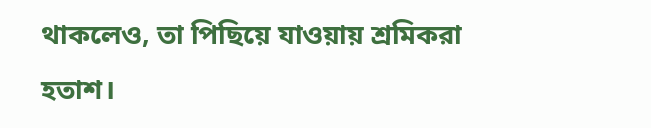থাকলেও, তা পিছিয়ে যাওয়ায় শ্রমিকরা হতাশ।